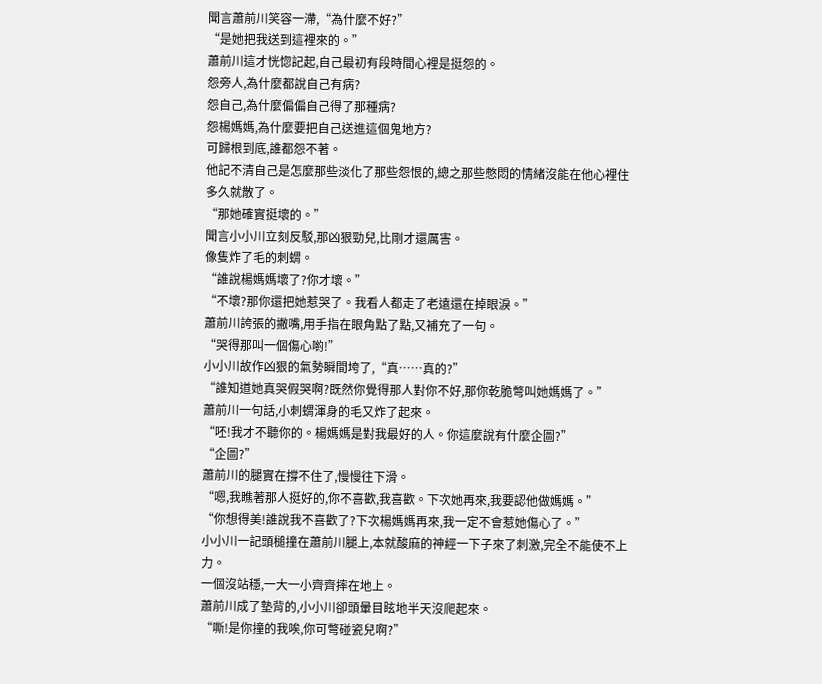聞言蕭前川笑容一滯,“為什麼不好?”
“是她把我送到這裡來的。”
蕭前川這才恍惚記起,自己最初有段時間心裡是挺怨的。
怨旁人,為什麼都說自己有病?
怨自己,為什麼偏偏自己得了那種病?
怨楊媽媽,為什麼要把自己送進這個鬼地方?
可歸根到底,誰都怨不著。
他記不清自己是怎麼那些淡化了那些怨恨的,總之那些憋悶的情緒沒能在他心裡住多久就散了。
“那她確實挺壞的。”
聞言小小川立刻反駁,那凶狠勁兒,比剛才還厲害。
像隻炸了毛的刺蝟。
“誰說楊媽媽壞了?你才壞。”
“不壞?那你還把她惹哭了。我看人都走了老遠還在掉眼淚。”
蕭前川誇張的撇嘴,用手指在眼角點了點,又補充了一句。
“哭得那叫一個傷心喲!”
小小川故作凶狠的氣勢瞬間垮了,“真……真的?”
“誰知道她真哭假哭啊?既然你覺得那人對你不好,那你乾脆彆叫她媽媽了。”
蕭前川一句話,小刺蝟渾身的毛又炸了起來。
“呸!我才不聽你的。楊媽媽是對我最好的人。你這麼說有什麼企圖?”
“企圖?”
蕭前川的腿實在撐不住了,慢慢往下滑。
“嗯,我瞧著那人挺好的,你不喜歡,我喜歡。下次她再來,我要認他做媽媽。”
“你想得美!誰說我不喜歡了?下次楊媽媽再來,我一定不會惹她傷心了。”
小小川一記頭槌撞在蕭前川腿上,本就酸麻的神經一下子來了刺激,完全不能使不上力。
一個沒站穩,一大一小齊齊摔在地上。
蕭前川成了墊背的,小小川卻頭暈目眩地半天沒爬起來。
“嘶!是你撞的我唉,你可彆碰瓷兒啊?”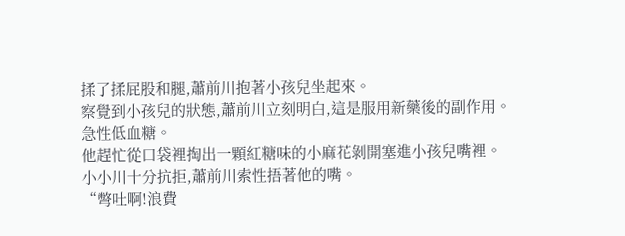揉了揉屁股和腿,蕭前川抱著小孩兒坐起來。
察覺到小孩兒的狀態,蕭前川立刻明白,這是服用新藥後的副作用。
急性低血糖。
他趕忙從口袋裡掏出一顆紅糖味的小麻花剝開塞進小孩兒嘴裡。
小小川十分抗拒,蕭前川索性捂著他的嘴。
“彆吐啊!浪費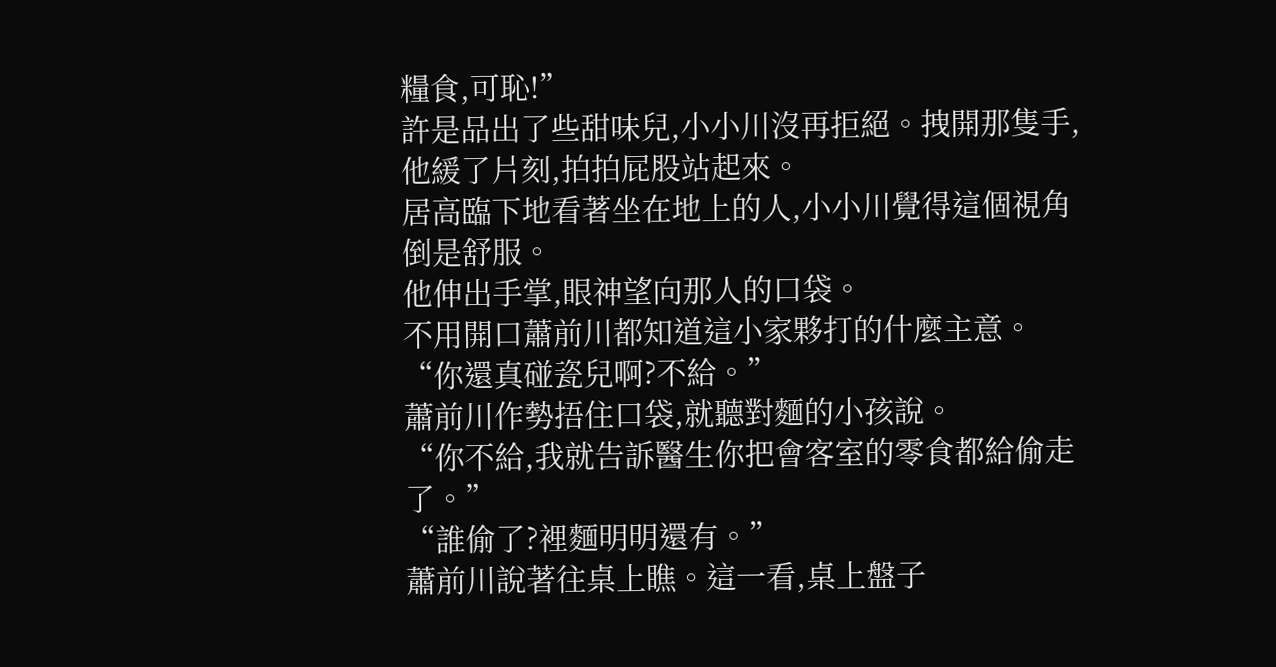糧食,可恥!”
許是品出了些甜味兒,小小川沒再拒絕。拽開那隻手,他緩了片刻,拍拍屁股站起來。
居高臨下地看著坐在地上的人,小小川覺得這個視角倒是舒服。
他伸出手掌,眼神望向那人的口袋。
不用開口蕭前川都知道這小家夥打的什麼主意。
“你還真碰瓷兒啊?不給。”
蕭前川作勢捂住口袋,就聽對麵的小孩說。
“你不給,我就告訴醫生你把會客室的零食都給偷走了。”
“誰偷了?裡麵明明還有。”
蕭前川說著往桌上瞧。這一看,桌上盤子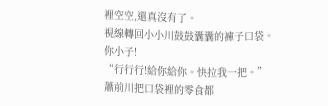裡空空,還真沒有了。
視線轉回小小川鼓鼓囊囊的褲子口袋。
你小子!
“行行行!給你給你。快拉我一把。”
蕭前川把口袋裡的零食都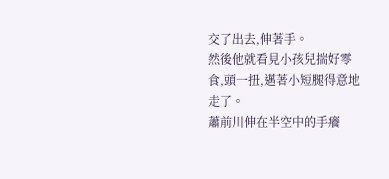交了出去,伸著手。
然後他就看見小孩兒揣好零食,頭一扭,邁著小短腿得意地走了。
蕭前川伸在半空中的手癢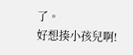了。
好想揍小孩兒啊!